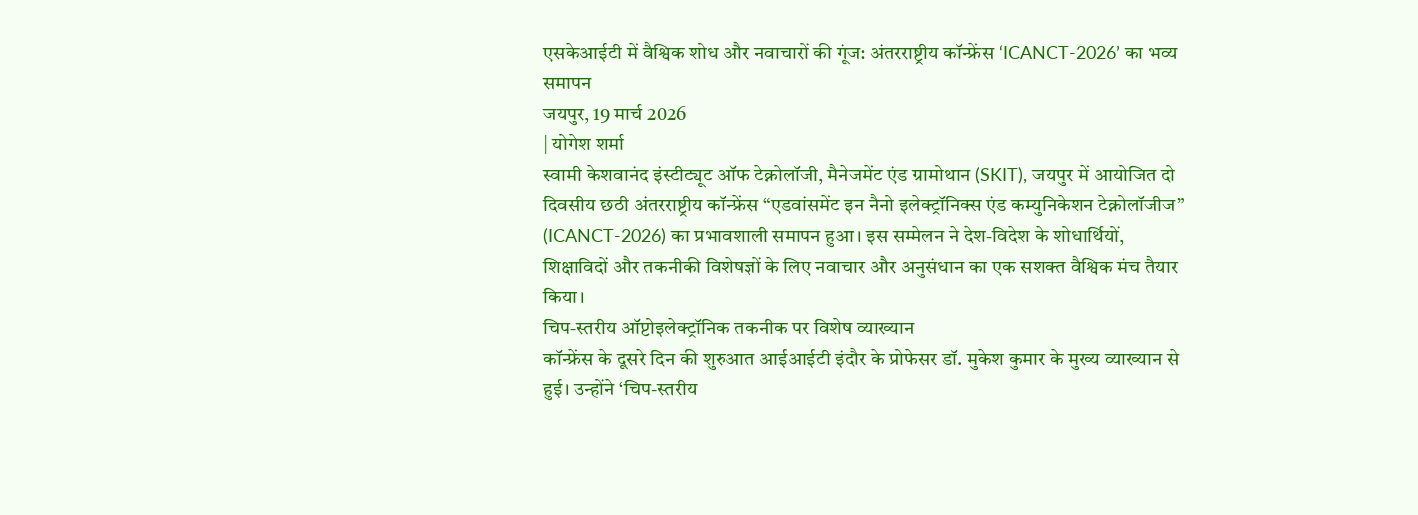एसकेआईटी में वैश्विक शोध और नवाचारों की गूंज: अंतरराष्ट्रीय कॉन्फ्रेंस ‘ICANCT-2026’ का भव्य समापन
जयपुर, 19 मार्च 2026
| योगेश शर्मा
स्वामी केशवानंद इंस्टीट्यूट ऑफ टेक्नोलॉजी, मैनेजमेंट एंड ग्रामोथान (SKIT), जयपुर में आयोजित दो दिवसीय छठी अंतरराष्ट्रीय कॉन्फ्रेंस “एडवांसमेंट इन नैनो इलेक्ट्रॉनिक्स एंड कम्युनिकेशन टेक्नोलॉजीज” (ICANCT-2026) का प्रभावशाली समापन हुआ। इस सम्मेलन ने देश-विदेश के शोधार्थियों, शिक्षाविदों और तकनीकी विशेषज्ञों के लिए नवाचार और अनुसंधान का एक सशक्त वैश्विक मंच तैयार किया।
चिप-स्तरीय ऑप्टोइलेक्ट्रॉनिक तकनीक पर विशेष व्याख्यान
कॉन्फ्रेंस के दूसरे दिन की शुरुआत आईआईटी इंदौर के प्रोफेसर डॉ. मुकेश कुमार के मुख्य व्याख्यान से हुई। उन्होंने ‘चिप-स्तरीय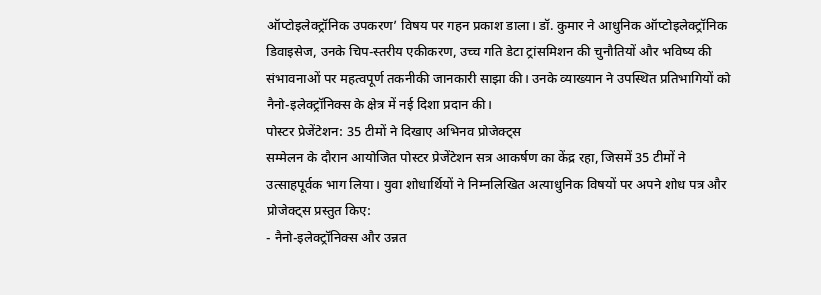ऑप्टोइलेक्ट्रॉनिक उपकरण’ विषय पर गहन प्रकाश डाला। डॉ. कुमार ने आधुनिक ऑप्टोइलेक्ट्रॉनिक डिवाइसेज, उनके चिप-स्तरीय एकीकरण, उच्च गति डेटा ट्रांसमिशन की चुनौतियों और भविष्य की संभावनाओं पर महत्वपूर्ण तकनीकी जानकारी साझा की। उनके व्याख्यान ने उपस्थित प्रतिभागियों को नैनो-इलेक्ट्रॉनिक्स के क्षेत्र में नई दिशा प्रदान की।
पोस्टर प्रेजेंटेशन: 35 टीमों ने दिखाए अभिनव प्रोजेक्ट्स
सम्मेलन के दौरान आयोजित पोस्टर प्रेजेंटेशन सत्र आकर्षण का केंद्र रहा, जिसमें 35 टीमों ने उत्साहपूर्वक भाग लिया। युवा शोधार्थियों ने निम्नलिखित अत्याधुनिक विषयों पर अपने शोध पत्र और प्रोजेक्ट्स प्रस्तुत किए:
- नैनो-इलेक्ट्रॉनिक्स और उन्नत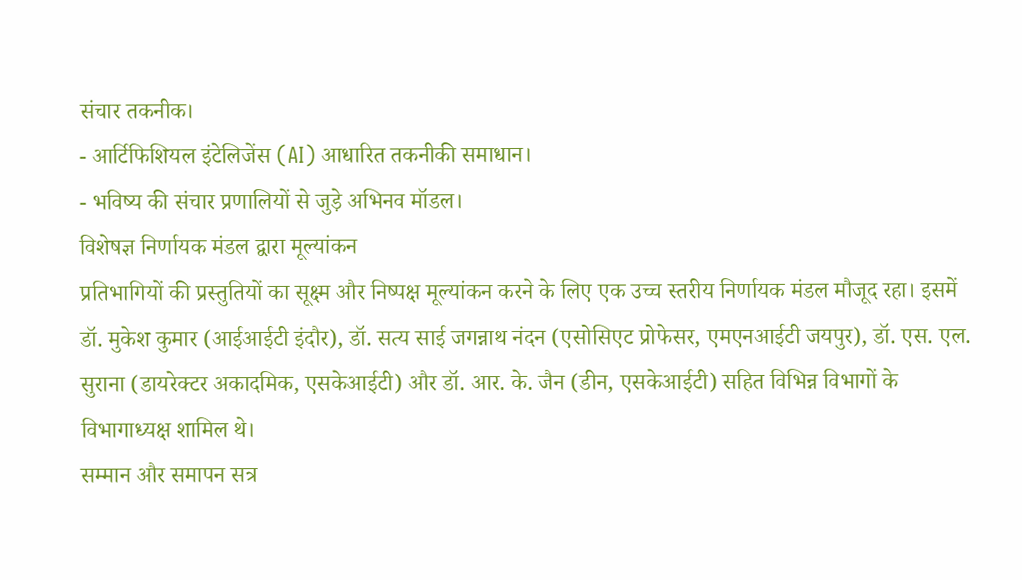संचार तकनीक।
- आर्टिफिशियल इंटेलिजेंस (AI) आधारित तकनीकी समाधान।
- भविष्य की संचार प्रणालियों से जुड़े अभिनव मॉडल।
विशेषज्ञ निर्णायक मंडल द्वारा मूल्यांकन
प्रतिभागियों की प्रस्तुतियों का सूक्ष्म और निष्पक्ष मूल्यांकन करने के लिए एक उच्च स्तरीय निर्णायक मंडल मौजूद रहा। इसमें डॉ. मुकेश कुमार (आईआईटी इंदौर), डॉ. सत्य साई जगन्नाथ नंदन (एसोसिएट प्रोफेसर, एमएनआईटी जयपुर), डॉ. एस. एल. सुराना (डायरेक्टर अकादमिक, एसकेआईटी) और डॉ. आर. के. जैन (डीन, एसकेआईटी) सहित विभिन्न विभागों के विभागाध्यक्ष शामिल थे।
सम्मान और समापन सत्र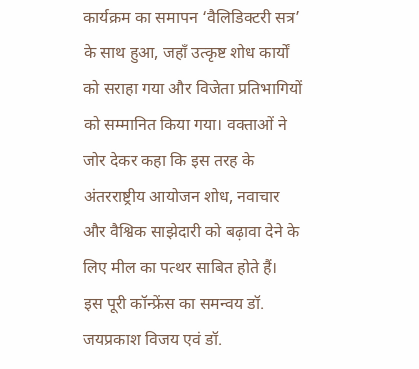कार्यक्रम का समापन ‘वैलिडिक्टरी सत्र’ के साथ हुआ, जहाँ उत्कृष्ट शोध कार्यों को सराहा गया और विजेता प्रतिभागियों को सम्मानित किया गया। वक्ताओं ने जोर देकर कहा कि इस तरह के अंतरराष्ट्रीय आयोजन शोध, नवाचार और वैश्विक साझेदारी को बढ़ावा देने के लिए मील का पत्थर साबित होते हैं।
इस पूरी कॉन्फ्रेंस का समन्वय डॉ. जयप्रकाश विजय एवं डॉ.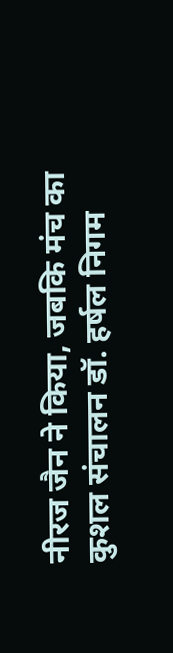नीरज जैन ने किया, जबकि मंच का कुशल संचालन डॉ. हर्षल निगम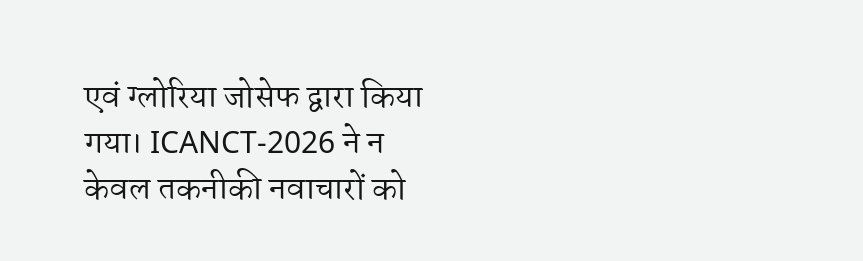एवं ग्लोरिया जोसेफ द्वारा किया गया। ICANCT-2026 ने न केवल तकनीकी नवाचारों को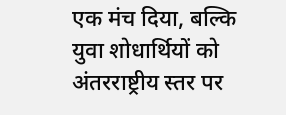एक मंच दिया, बल्कि युवा शोधार्थियों को अंतरराष्ट्रीय स्तर पर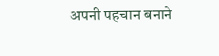अपनी पहचान बनाने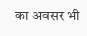का अवसर भी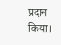प्रदान किया।